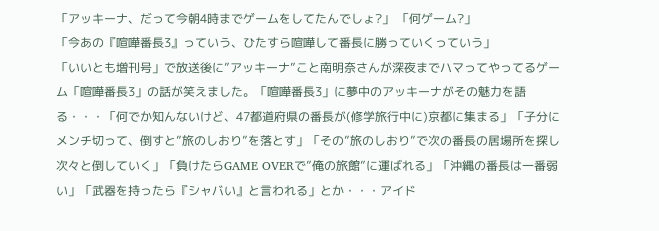「アッキーナ、だって今朝4時までゲームをしてたんでしょ?」 「何ゲーム?」
「今あの『喧嘩番長3』っていう、ひたすら喧嘩して番長に勝っていくっていう」
「いいとも増刊号」で放送後に”アッキーナ”こと南明奈さんが深夜までハマってやってるゲーム「喧嘩番長3」の話が笑えました。「喧嘩番長3」に夢中のアッキーナがその魅力を語る・・・「何でか知んないけど、47都道府県の番長が(修学旅行中に)京都に集まる」「子分にメンチ切って、倒すと”旅のしおり”を落とす」「その”旅のしおり”で次の番長の居場所を探し次々と倒していく」「負けたらGAME OVERで”俺の旅館”に運ばれる」「沖縄の番長は一番弱い」「武器を持ったら『シャバい』と言われる」とか・・・アイド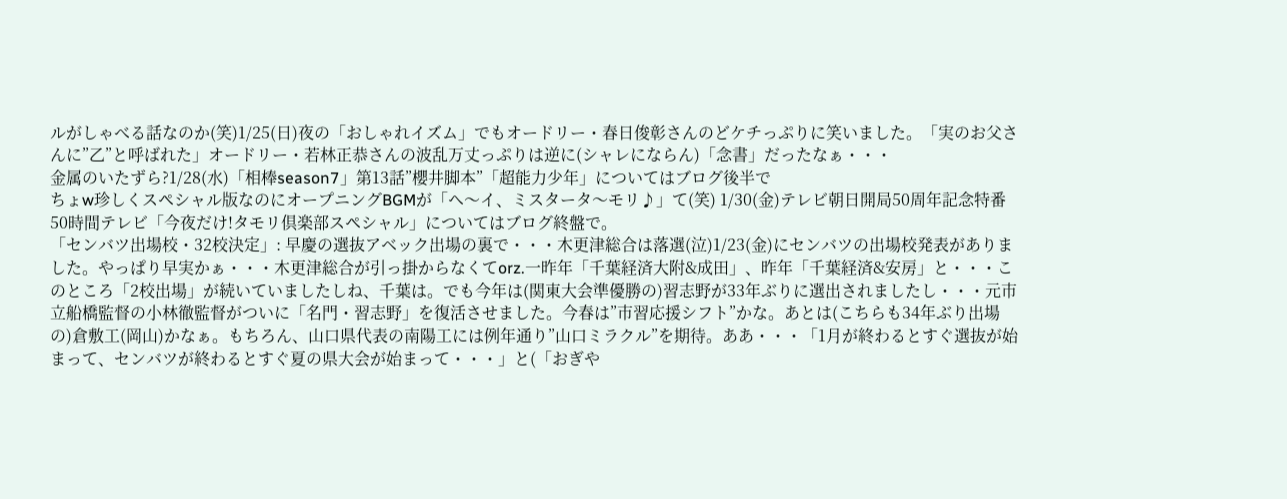ルがしゃべる話なのか(笑)1/25(日)夜の「おしゃれイズム」でもオードリー・春日俊彰さんのどケチっぷりに笑いました。「実のお父さんに”乙”と呼ばれた」オードリー・若林正恭さんの波乱万丈っぷりは逆に(シャレにならん)「念書」だったなぁ・・・
金属のいたずら?1/28(水)「相棒season7」第13話”櫻井脚本”「超能力少年」についてはブログ後半で
ちょw珍しくスペシャル版なのにオープニングBGMが「ヘ〜イ、ミスタータ〜モリ♪」て(笑) 1/30(金)テレビ朝日開局50周年記念特番 50時間テレビ「今夜だけ!タモリ倶楽部スペシャル」についてはブログ終盤で。
「センバツ出場校・32校決定」: 早慶の選抜アベック出場の裏で・・・木更津総合は落選(泣)1/23(金)にセンバツの出場校発表がありました。やっぱり早実かぁ・・・木更津総合が引っ掛からなくてorz.一昨年「千葉経済大附&成田」、昨年「千葉経済&安房」と・・・このところ「2校出場」が続いていましたしね、千葉は。でも今年は(関東大会準優勝の)習志野が33年ぶりに選出されましたし・・・元市立船橋監督の小林徹監督がついに「名門・習志野」を復活させました。今春は”市習応援シフト”かな。あとは(こちらも34年ぶり出場の)倉敷工(岡山)かなぁ。もちろん、山口県代表の南陽工には例年通り”山口ミラクル”を期待。ああ・・・「1月が終わるとすぐ選抜が始まって、センバツが終わるとすぐ夏の県大会が始まって・・・」と(「おぎや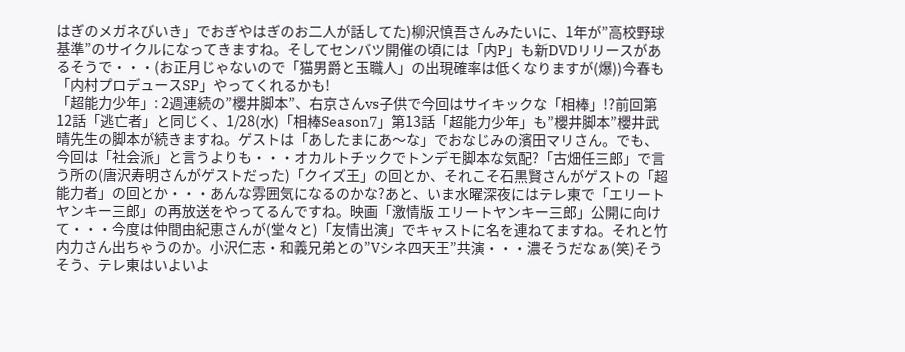はぎのメガネびいき」でおぎやはぎのお二人が話してた)柳沢慎吾さんみたいに、1年が”高校野球基準”のサイクルになってきますね。そしてセンバツ開催の頃には「内P」も新DVDリリースがあるそうで・・・(お正月じゃないので「猫男爵と玉職人」の出現確率は低くなりますが(爆))今春も「内村プロデュースSP」やってくれるかも!
「超能力少年」: 2週連続の”櫻井脚本”、右京さんvs子供で今回はサイキックな「相棒」!?前回第12話「逃亡者」と同じく、1/28(水)「相棒Season7」第13話「超能力少年」も”櫻井脚本”櫻井武晴先生の脚本が続きますね。ゲストは「あしたまにあ〜な」でおなじみの濱田マリさん。でも、今回は「社会派」と言うよりも・・・オカルトチックでトンデモ脚本な気配?「古畑任三郎」で言う所の(唐沢寿明さんがゲストだった)「クイズ王」の回とか、それこそ石黒賢さんがゲストの「超能力者」の回とか・・・あんな雰囲気になるのかな?あと、いま水曜深夜にはテレ東で「エリートヤンキー三郎」の再放送をやってるんですね。映画「激情版 エリートヤンキー三郎」公開に向けて・・・今度は仲間由紀恵さんが(堂々と)「友情出演」でキャストに名を連ねてますね。それと竹内力さん出ちゃうのか。小沢仁志・和義兄弟との”Vシネ四天王”共演・・・濃そうだなぁ(笑)そうそう、テレ東はいよいよ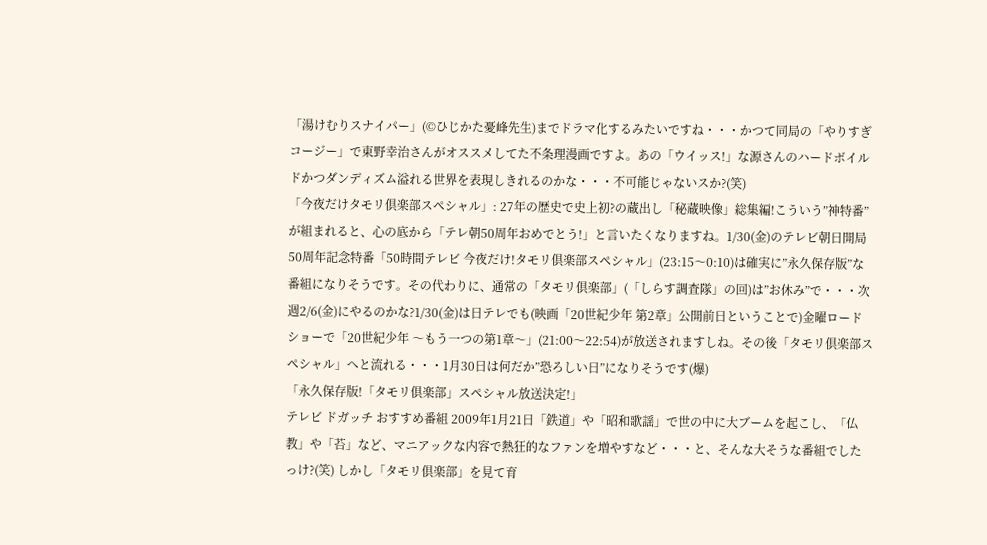「湯けむりスナイパー」(©ひじかた憂峰先生)までドラマ化するみたいですね・・・かつて同局の「やりすぎコージー」で東野幸治さんがオススメしてた不条理漫画ですよ。あの「ウイッス!」な源さんのハードボイルドかつダンディズム溢れる世界を表現しきれるのかな・・・不可能じゃないスか?(笑)
「今夜だけタモリ倶楽部スペシャル」: 27年の歴史で史上初?の蔵出し「秘蔵映像」総集編!こういう”神特番”が組まれると、心の底から「テレ朝50周年おめでとう!」と言いたくなりますね。1/30(金)のテレビ朝日開局50周年記念特番「50時間テレビ 今夜だけ!タモリ倶楽部スペシャル」(23:15〜0:10)は確実に”永久保存版”な番組になりそうです。その代わりに、通常の「タモリ倶楽部」(「しらす調査隊」の回)は”お休み”で・・・次週2/6(金)にやるのかな?1/30(金)は日テレでも(映画「20世紀少年 第2章」公開前日ということで)金曜ロードショーで「20世紀少年 〜もう一つの第1章〜」(21:00〜22:54)が放送されますしね。その後「タモリ倶楽部スペシャル」へと流れる・・・1月30日は何だか”恐ろしい日”になりそうです(爆)
「永久保存版!「タモリ倶楽部」スペシャル放送決定!」
テレビ ドガッチ おすすめ番組 2009年1月21日「鉄道」や「昭和歌謡」で世の中に大ブームを起こし、「仏教」や「苔」など、マニアックな内容で熱狂的なファンを増やすなど・・・と、そんな大そうな番組でしたっけ?(笑) しかし「タモリ倶楽部」を見て育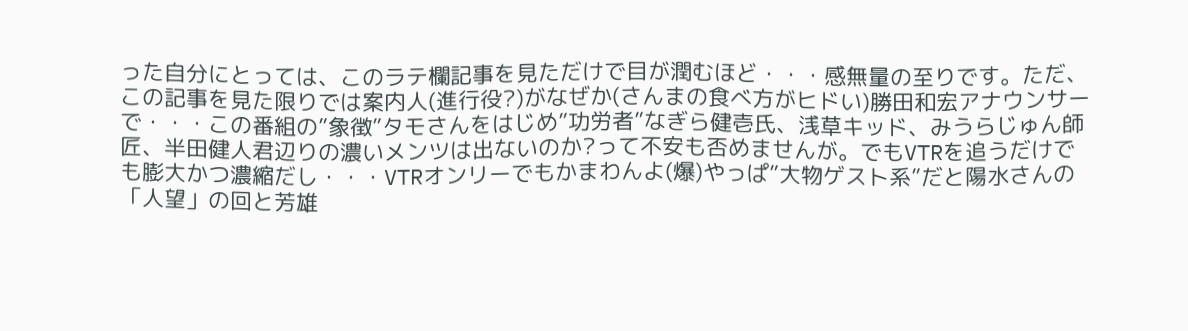った自分にとっては、このラテ欄記事を見ただけで目が潤むほど・・・感無量の至りです。ただ、この記事を見た限りでは案内人(進行役?)がなぜか(さんまの食べ方がヒドい)勝田和宏アナウンサーで・・・この番組の”象徴”タモさんをはじめ”功労者”なぎら健壱氏、浅草キッド、みうらじゅん師匠、半田健人君辺りの濃いメンツは出ないのか?って不安も否めませんが。でもVTRを追うだけでも膨大かつ濃縮だし・・・VTRオンリーでもかまわんよ(爆)やっぱ”大物ゲスト系”だと陽水さんの「人望」の回と芳雄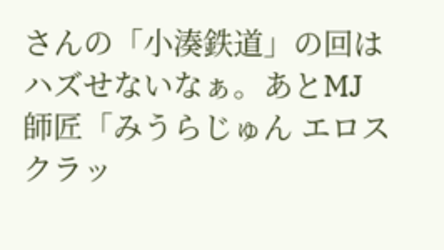さんの「小湊鉄道」の回はハズせないなぁ。あとMJ師匠「みうらじゅん エロスクラッ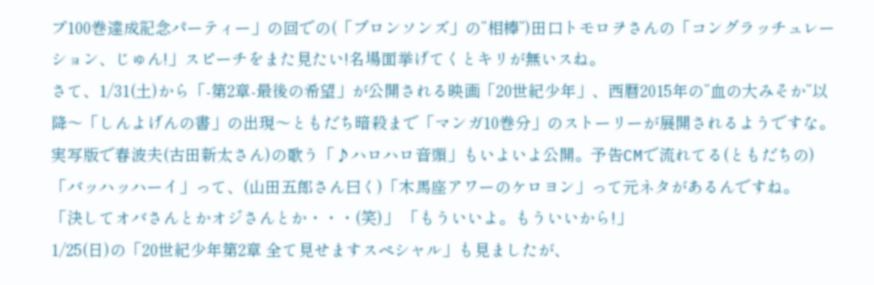プ100巻達成記念パーティー」の回での(「ブロンソンズ」の”相棒”)田口トモロヲさんの「コングラッチュレーション、じゅん!」スピーチをまた見たい!名場面挙げてくとキリが無いスね。
さて、1/31(土)から「-第2章-最後の希望」が公開される映画「20世紀少年」、西暦2015年の”血の大みそか”以降〜「しんよげんの書」の出現〜ともだち暗殺まで「マンガ10巻分」のストーリーが展開されるようですな。実写版で春波夫(古田新太さん)の歌う「♪ハロハロ音頭」もいよいよ公開。予告CMで流れてる(ともだちの)「バッハッハーイ」って、(山田五郎さん曰く)「木馬座アワーのケロヨン」って元ネタがあるんですね。
「決してオバさんとかオジさんとか・・・(笑)」 「もういいよ。もういいから!」
1/25(日)の「20世紀少年第2章 全て見せますスペシャル」も見ましたが、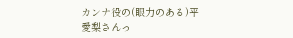カンナ役の(眼力のある)平愛梨さんっ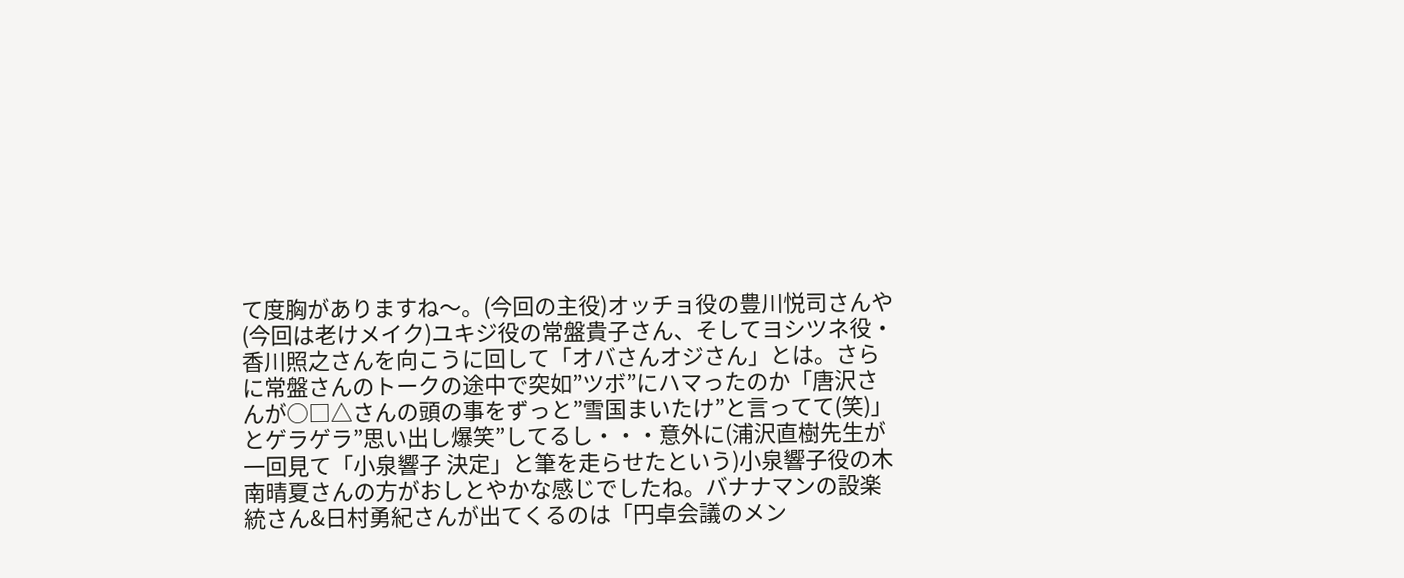て度胸がありますね〜。(今回の主役)オッチョ役の豊川悦司さんや(今回は老けメイク)ユキジ役の常盤貴子さん、そしてヨシツネ役・香川照之さんを向こうに回して「オバさんオジさん」とは。さらに常盤さんのトークの途中で突如”ツボ”にハマったのか「唐沢さんが○□△さんの頭の事をずっと”雪国まいたけ”と言ってて(笑)」とゲラゲラ”思い出し爆笑”してるし・・・意外に(浦沢直樹先生が一回見て「小泉響子 決定」と筆を走らせたという)小泉響子役の木南晴夏さんの方がおしとやかな感じでしたね。バナナマンの設楽統さん&日村勇紀さんが出てくるのは「円卓会議のメン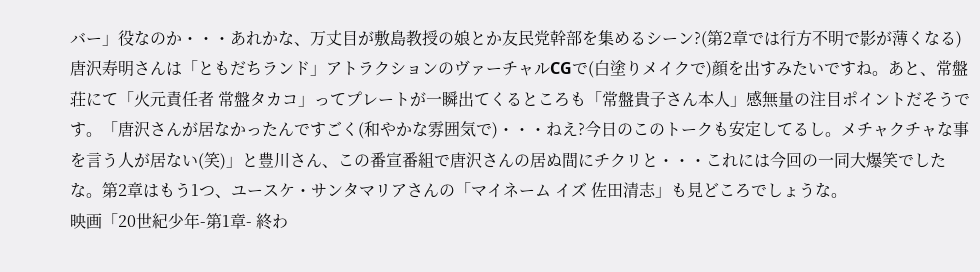バー」役なのか・・・あれかな、万丈目が敷島教授の娘とか友民党幹部を集めるシーン?(第2章では行方不明で影が薄くなる)唐沢寿明さんは「ともだちランド」アトラクションのヴァーチャルCGで(白塗りメイクで)顔を出すみたいですね。あと、常盤荘にて「火元責任者 常盤タカコ」ってプレートが一瞬出てくるところも「常盤貴子さん本人」感無量の注目ポイントだそうです。「唐沢さんが居なかったんですごく(和やかな雰囲気で)・・・ねえ?今日のこのトークも安定してるし。メチャクチャな事を言う人が居ない(笑)」と豊川さん、この番宣番組で唐沢さんの居ぬ間にチクリと・・・これには今回の一同大爆笑でしたな。第2章はもう1つ、ユースケ・サンタマリアさんの「マイネーム イズ 佐田清志」も見どころでしょうな。
映画「20世紀少年-第1章- 終わ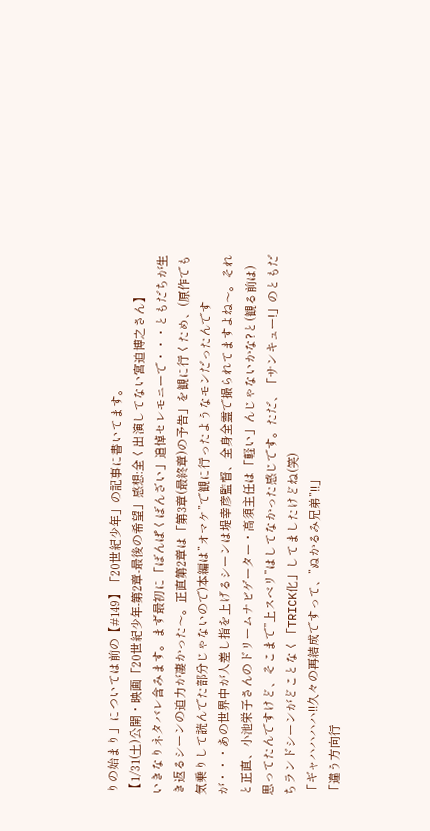りの始まり」については前の【#149】「20世紀少年」の記事に書いてます。
【1/31(土)公開・映画「20世紀少年-第2章-最後の希望」感想:全く出演してない宮迫博之さん】
いきなりネタバレ含みます。まず最初に「ばんぱくばんざい」追悼セレモニーで・・・ともだちが生き返るシーンの迫力が凄かった〜。正直第2章は「第3章(最終章)の予告」を観に行くため、(原作でも気乗りして読んでた部分じゃないので)本編は”オマケ”で観に行ったようなモンだったんですが・・・あの世界中が人差し指を上げるシーンは堤幸彦監督、全身全霊で撮られてますよね〜。それと正直、小池栄子さんのドリームナビゲーター・高須主任は「軽い」んじゃないかな?と(観る前は)思ってたんですけど、そこまで”上スベリ”はしてなかった感じです。ただ、「サンキュー!」のともだちランドシーンがどことなく「TRICK化」してましたけどね(笑)
「ギャハハハハ!!久々の再結成ですって、”ぬかるみ兄弟”!!」
「違う方向行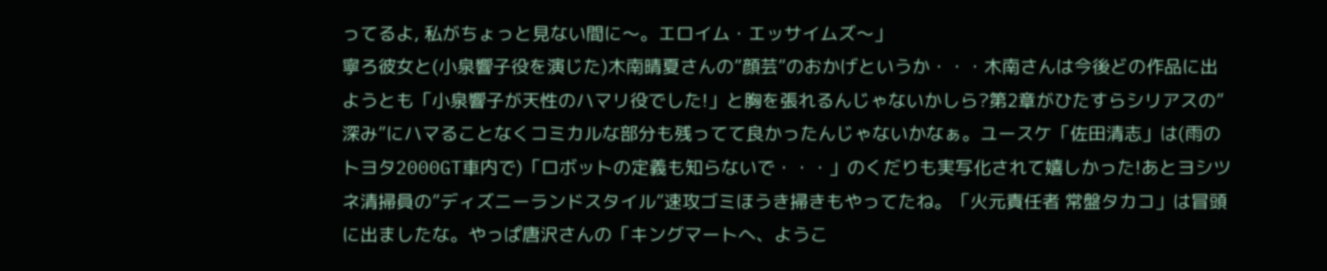ってるよ, 私がちょっと見ない間に〜。エロイム・エッサイムズ〜」
寧ろ彼女と(小泉響子役を演じた)木南晴夏さんの”顔芸”のおかげというか・・・木南さんは今後どの作品に出ようとも「小泉響子が天性のハマリ役でした!」と胸を張れるんじゃないかしら?第2章がひたすらシリアスの”深み”にハマることなくコミカルな部分も残ってて良かったんじゃないかなぁ。ユースケ「佐田清志」は(雨のトヨタ2000GT車内で)「ロボットの定義も知らないで・・・」のくだりも実写化されて嬉しかった!あとヨシツネ清掃員の”ディズニーランドスタイル”速攻ゴミほうき掃きもやってたね。「火元責任者 常盤タカコ」は冒頭に出ましたな。やっぱ唐沢さんの「キングマートへ、ようこ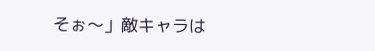そぉ〜」敵キャラは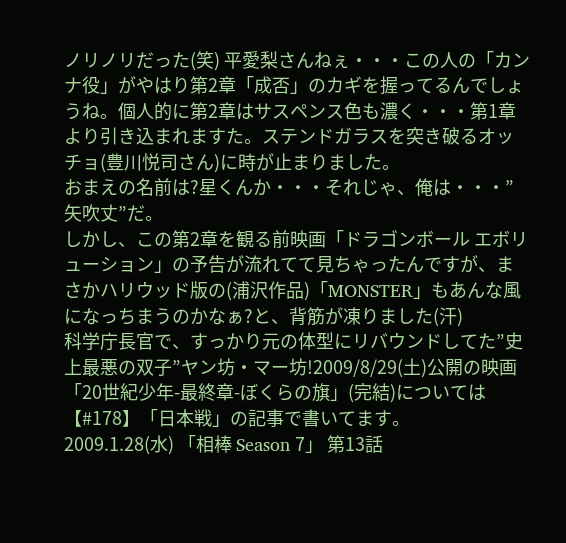ノリノリだった(笑) 平愛梨さんねぇ・・・この人の「カンナ役」がやはり第2章「成否」のカギを握ってるんでしょうね。個人的に第2章はサスペンス色も濃く・・・第1章より引き込まれますた。ステンドガラスを突き破るオッチョ(豊川悦司さん)に時が止まりました。
おまえの名前は?星くんか・・・それじゃ、俺は・・・”矢吹丈”だ。
しかし、この第2章を観る前映画「ドラゴンボール エボリューション」の予告が流れてて見ちゃったんですが、まさかハリウッド版の(浦沢作品)「MONSTER」もあんな風になっちまうのかなぁ?と、背筋が凍りました(汗)
科学庁長官で、すっかり元の体型にリバウンドしてた”史上最悪の双子”ヤン坊・マー坊!2009/8/29(土)公開の映画「20世紀少年-最終章-ぼくらの旗」(完結)については【#178】「日本戦」の記事で書いてます。
2009.1.28(水) 「相棒 Season 7」 第13話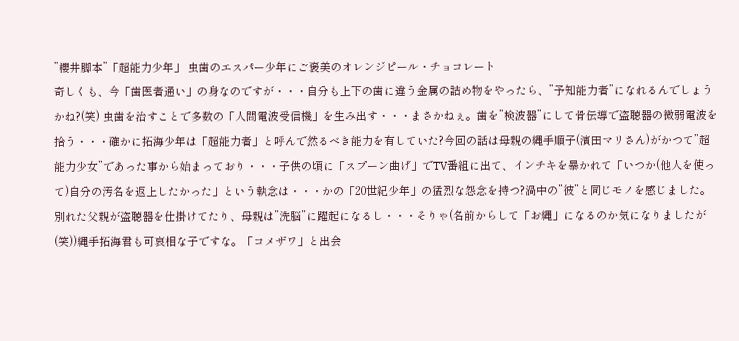”櫻井脚本”「超能力少年」 虫歯のエスパー少年にご褒美のオレンジピール・チョコレート
奇しくも、今「歯医者通い」の身なのですが・・・自分も上下の歯に違う金属の詰め物をやったら、”予知能力者”になれるんでしょうかね?(笑) 虫歯を治すことで多数の「人間電波受信機」を生み出す・・・まさかねぇ。歯を”検波器”にして骨伝導で盗聴器の微弱電波を拾う・・・確かに拓海少年は「超能力者」と呼んで然るべき能力を有していた?今回の話は母親の縄手順子(濱田マリさん)がかつて”超能力少女”であった事から始まっており・・・子供の頃に「スプーン曲げ」でTV番組に出て、インチキを暴かれて「いつか(他人を使って)自分の汚名を返上したかった」という執念は・・・かの「20世紀少年」の猛烈な怨念を持つ?渦中の”彼”と同じモノを感じました。別れた父親が盗聴器を仕掛けてたり、母親は”洗脳”に躍起になるし・・・そりゃ(名前からして「お縄」になるのか気になりましたが(笑))縄手拓海君も可哀相な子ですな。「コメザワ」と出会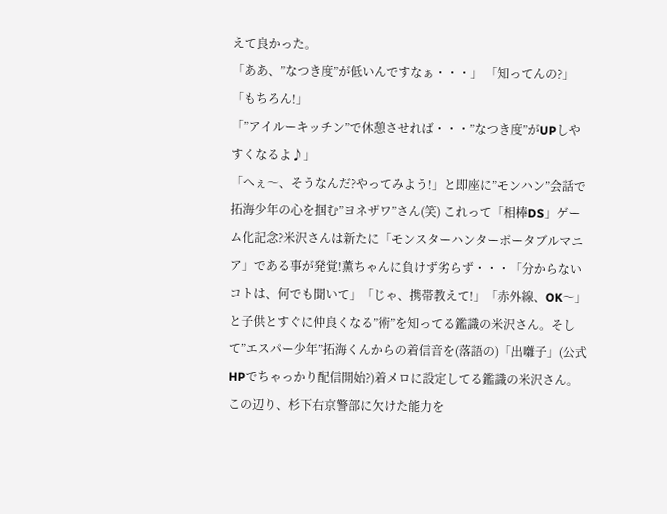えて良かった。
「ああ、”なつき度”が低いんですなぁ・・・」 「知ってんの?」 「もちろん!」
「”アイルーキッチン”で休憩させれば・・・”なつき度”がUPしやすくなるよ♪」
「へぇ〜、そうなんだ?やってみよう!」と即座に”モンハン”会話で拓海少年の心を掴む”ヨネザワ”さん(笑) これって「相棒DS」ゲーム化記念?米沢さんは新たに「モンスターハンターポータブルマニア」である事が発覚!薫ちゃんに負けず劣らず・・・「分からないコトは、何でも聞いて」「じゃ、携帯教えて!」「赤外線、OK〜」と子供とすぐに仲良くなる”術”を知ってる鑑識の米沢さん。そして”エスパー少年”拓海くんからの着信音を(落語の)「出囃子」(公式HPでちゃっかり配信開始?)着メロに設定してる鑑識の米沢さん。この辺り、杉下右京警部に欠けた能力を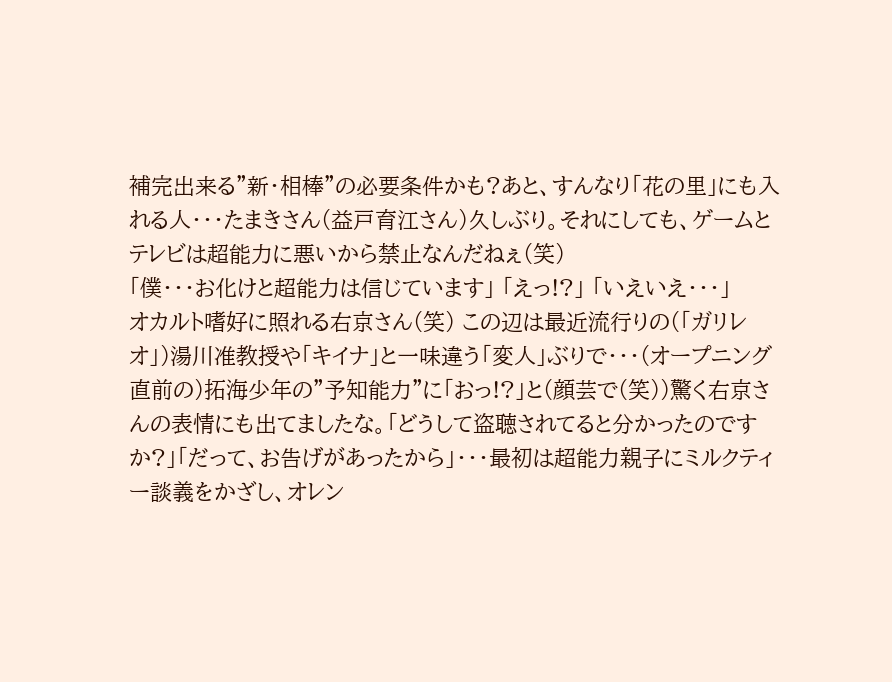補完出来る”新・相棒”の必要条件かも?あと、すんなり「花の里」にも入れる人・・・たまきさん(益戸育江さん)久しぶり。それにしても、ゲームとテレビは超能力に悪いから禁止なんだねぇ(笑)
「僕・・・お化けと超能力は信じています」 「えっ!?」 「いえいえ・・・」
オカルト嗜好に照れる右京さん(笑) この辺は最近流行りの(「ガリレオ」)湯川准教授や「キイナ」と一味違う「変人」ぶりで・・・(オープニング直前の)拓海少年の”予知能力”に「おっ!?」と(顔芸で(笑))驚く右京さんの表情にも出てましたな。「どうして盗聴されてると分かったのですか?」「だって、お告げがあったから」・・・最初は超能力親子にミルクティー談義をかざし、オレン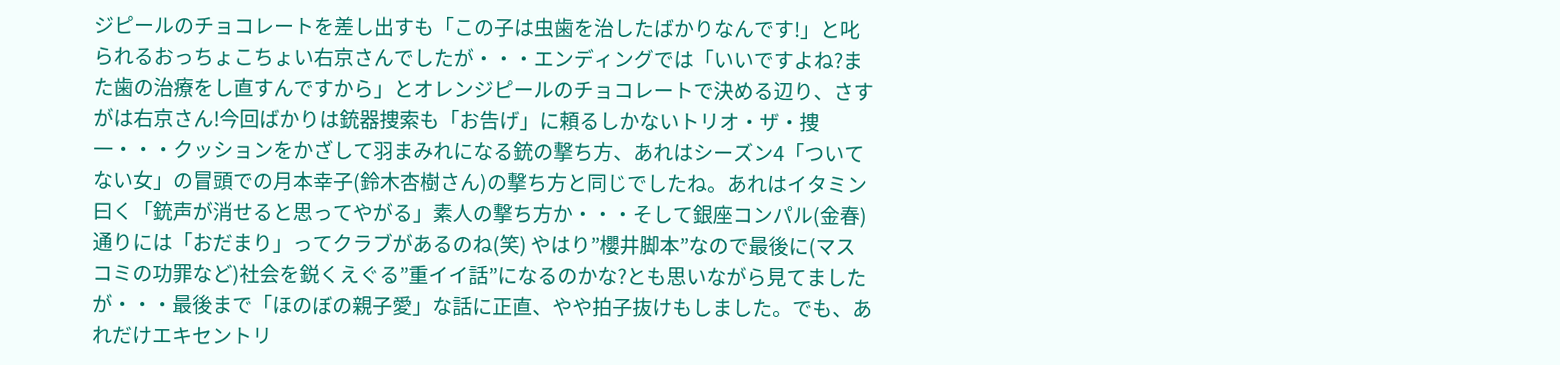ジピールのチョコレートを差し出すも「この子は虫歯を治したばかりなんです!」と叱られるおっちょこちょい右京さんでしたが・・・エンディングでは「いいですよね?また歯の治療をし直すんですから」とオレンジピールのチョコレートで決める辺り、さすがは右京さん!今回ばかりは銃器捜索も「お告げ」に頼るしかないトリオ・ザ・捜一・・・クッションをかざして羽まみれになる銃の撃ち方、あれはシーズン4「ついてない女」の冒頭での月本幸子(鈴木杏樹さん)の撃ち方と同じでしたね。あれはイタミン曰く「銃声が消せると思ってやがる」素人の撃ち方か・・・そして銀座コンパル(金春)通りには「おだまり」ってクラブがあるのね(笑) やはり”櫻井脚本”なので最後に(マスコミの功罪など)社会を鋭くえぐる”重イイ話”になるのかな?とも思いながら見てましたが・・・最後まで「ほのぼの親子愛」な話に正直、やや拍子抜けもしました。でも、あれだけエキセントリ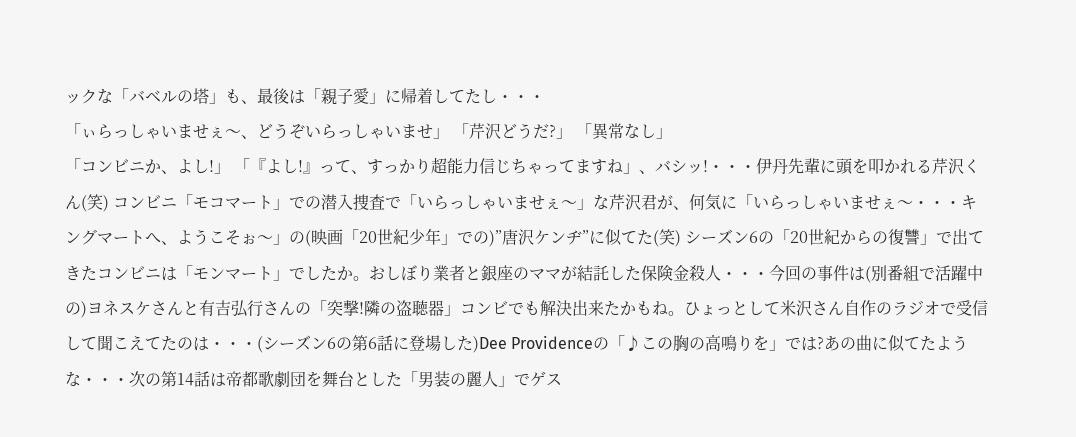ックな「バベルの塔」も、最後は「親子愛」に帰着してたし・・・
「ぃらっしゃいませぇ〜、どうぞいらっしゃいませ」 「芹沢どうだ?」 「異常なし」
「コンビニか、よし!」 「『よし!』って、すっかり超能力信じちゃってますね」、バシッ!・・・伊丹先輩に頭を叩かれる芹沢くん(笑) コンビニ「モコマート」での潜入捜査で「いらっしゃいませぇ〜」な芹沢君が、何気に「いらっしゃいませぇ〜・・・キングマートへ、ようこそぉ〜」の(映画「20世紀少年」での)”唐沢ケンヂ”に似てた(笑) シーズン6の「20世紀からの復讐」で出てきたコンビニは「モンマート」でしたか。おしぼり業者と銀座のママが結託した保険金殺人・・・今回の事件は(別番組で活躍中の)ヨネスケさんと有吉弘行さんの「突撃!隣の盗聴器」コンビでも解決出来たかもね。ひょっとして米沢さん自作のラジオで受信して聞こえてたのは・・・(シーズン6の第6話に登場した)Dee Providenceの「♪この胸の高鳴りを」では?あの曲に似てたような・・・次の第14話は帝都歌劇団を舞台とした「男装の麗人」でゲス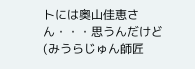トには奥山佳恵さん・・・思うんだけど(みうらじゅん師匠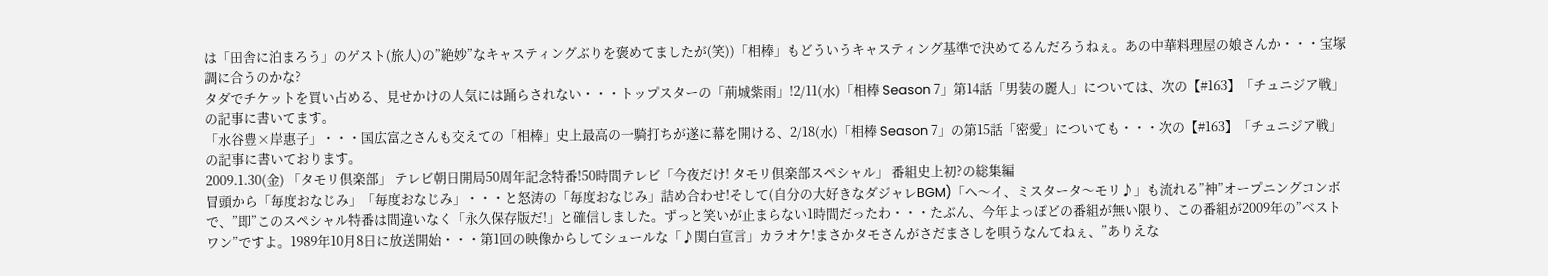は「田舎に泊まろう」のゲスト(旅人)の”絶妙”なキャスティングぶりを褒めてましたが(笑))「相棒」もどういうキャスティング基準で決めてるんだろうねぇ。あの中華料理屋の娘さんか・・・宝塚調に合うのかな?
タダでチケットを買い占める、見せかけの人気には踊らされない・・・トップスターの「荊城紫雨」!2/11(水)「相棒 Season 7」第14話「男装の麗人」については、次の【#163】「チュニジア戦」の記事に書いてます。
「水谷豊×岸惠子」・・・国広富之さんも交えての「相棒」史上最高の一騎打ちが遂に幕を開ける、2/18(水)「相棒 Season 7」の第15話「密愛」についても・・・次の【#163】「チュニジア戦」の記事に書いております。
2009.1.30(金) 「タモリ倶楽部」 テレビ朝日開局50周年記念特番!50時間テレビ「今夜だけ! タモリ倶楽部スペシャル」 番組史上初?の総集編
冒頭から「毎度おなじみ」「毎度おなじみ」・・・と怒涛の「毎度おなじみ」詰め合わせ!そして(自分の大好きなダジャレBGM)「ヘ〜イ、ミスタータ〜モリ♪」も流れる”神”オープニングコンボで、”即”このスペシャル特番は間違いなく「永久保存版だ!」と確信しました。ずっと笑いが止まらない1時間だったわ・・・たぶん、今年よっぽどの番組が無い限り、この番組が2009年の”ベストワン”ですよ。1989年10月8日に放送開始・・・第1回の映像からしてシュールな「♪関白宣言」カラオケ!まさかタモさんがさだまさしを唄うなんてねぇ、”ありえな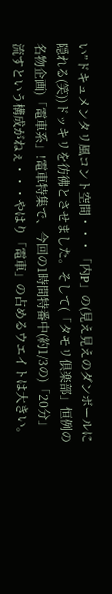い”ドキュメンタリ風コント空間・・・「内P」の(見え見えのダンボールに隠れる(笑))ドッキリを彷彿とさせました。そして(「タモリ倶楽部」恒例の名物企画)「電車系」!電車特集で、今回の1時間特番中(約1/3の)「20分」流すという構成がねぇ・・・やはり「電車」の占めるウエイトは大きい。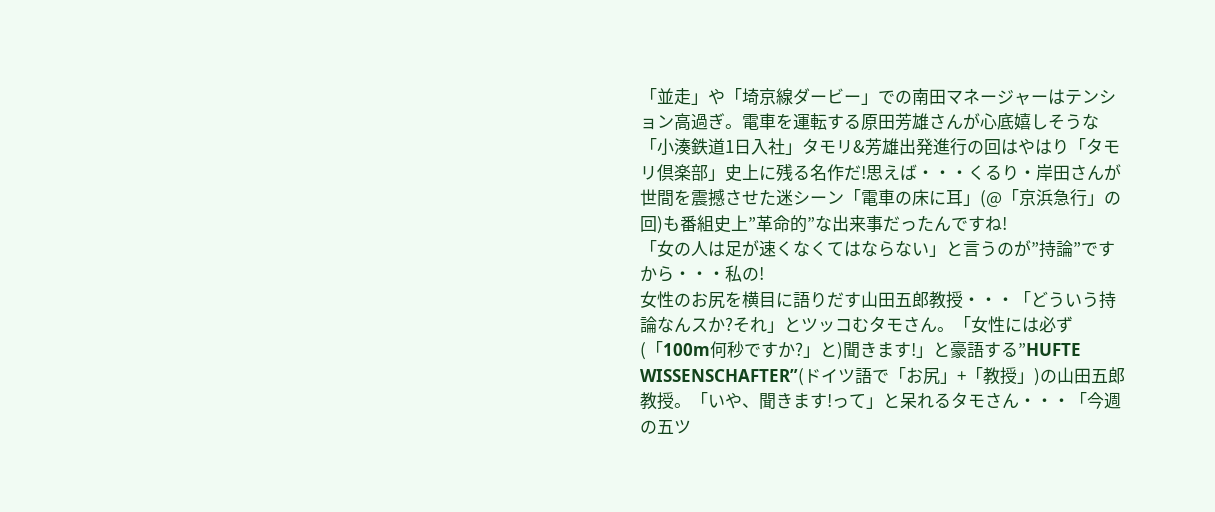「並走」や「埼京線ダービー」での南田マネージャーはテンション高過ぎ。電車を運転する原田芳雄さんが心底嬉しそうな「小湊鉄道1日入社」タモリ&芳雄出発進行の回はやはり「タモリ倶楽部」史上に残る名作だ!思えば・・・くるり・岸田さんが世間を震撼させた迷シーン「電車の床に耳」(@「京浜急行」の回)も番組史上”革命的”な出来事だったんですね!
「女の人は足が速くなくてはならない」と言うのが”持論”ですから・・・私の!
女性のお尻を横目に語りだす山田五郎教授・・・「どういう持論なんスか?それ」とツッコむタモさん。「女性には必ず(「100m何秒ですか?」と)聞きます!」と豪語する”HUFTE WISSENSCHAFTER”(ドイツ語で「お尻」+「教授」)の山田五郎教授。「いや、聞きます!って」と呆れるタモさん・・・「今週の五ツ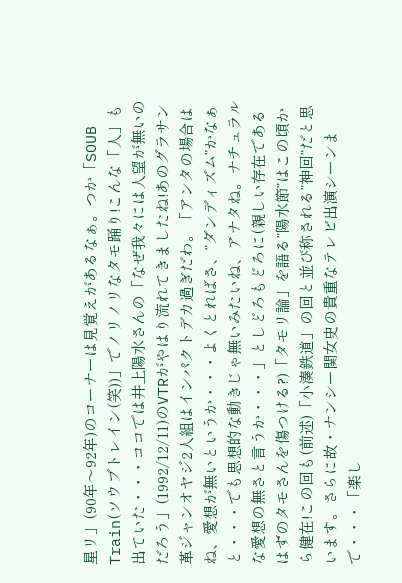星リ」(90年〜92年)のコーナーは見覚えがあるなぁ。つか「SOUB Train(ソウブトレイン(笑))」でノリノリなタモ踊り!こんな「人」も出ていた・・・ココでは井上陽水さんの「なぜ我々には人望が無いのだろう」(1992/12/11)のVTRがやはり流れてきましたね!あのグラサン革ジャンオヤジ2人組はインパクトデカ過ぎだわ。「アンタの場合はね、愛想が無いというか・・・よくとればさ、”ダンディズム”かなぁと・・・でも思想的な動きじゃ無いみたいね、アナタね。ナチュラルな愛想の無さと言うか・・・」としどろもどろに(親しい存在であるはずのタモさんを傷つける?)「タモリ論」を語る”陽水節”はこの頃から健在!この回も(前述)「小湊鉄道」の回と並び称される”神回”だと思います。さらに故・ナンシー関女史の貴重なテレビ出演シーンまで・・・「楽し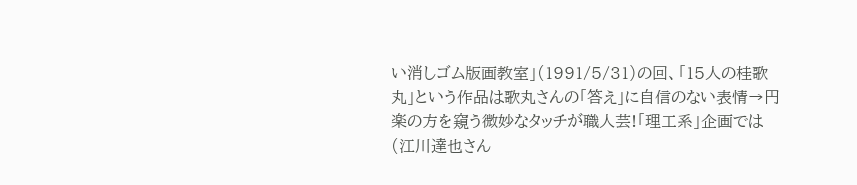い消しゴム版画教室」(1991/5/31)の回、「15人の桂歌丸」という作品は歌丸さんの「答え」に自信のない表情→円楽の方を窺う微妙なタッチが職人芸!「理工系」企画では(江川達也さん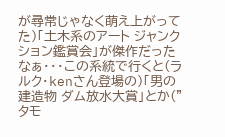が尋常じゃなく萌え上がってた)「土木系のアート ジャンクション鑑賞会」が傑作だったなぁ・・・この系統で行くと(ラルク・kenさん登場の)「男の建造物 ダム放水大賞」とか(”タモ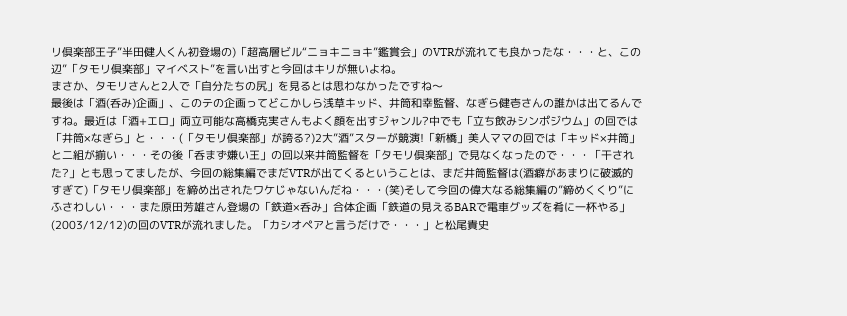リ倶楽部王子”半田健人くん初登場の)「超高層ビル“ニョキニョキ”鑑賞会」のVTRが流れても良かったな・・・と、この辺”「タモリ倶楽部」マイベスト”を言い出すと今回はキリが無いよね。
まさか、タモリさんと2人で「自分たちの尻」を見るとは思わなかったですね〜
最後は「酒(呑み)企画」、このテの企画ってどこかしら浅草キッド、井筒和幸監督、なぎら健壱さんの誰かは出てるんですね。最近は「酒+エロ」両立可能な高橋克実さんもよく顔を出すジャンル?中でも「立ち飲みシンポジウム」の回では「井筒×なぎら」と・・・(「タモリ倶楽部」が誇る?)2大”酒”スターが競演!「新橋」美人ママの回では「キッド×井筒」と二組が揃い・・・その後「呑まず嫌い王」の回以来井筒監督を「タモリ倶楽部」で見なくなったので・・・「干された?」とも思ってましたが、今回の総集編でまだVTRが出てくるということは、まだ井筒監督は(酒癖があまりに破滅的すぎて)「タモリ倶楽部」を締め出されたワケじゃないんだね・・・(笑)そして今回の偉大なる総集編の”締めくくり”にふさわしい・・・また原田芳雄さん登場の「鉄道×呑み」合体企画「鉄道の見えるBARで電車グッズを肴に一杯やる」(2003/12/12)の回のVTRが流れました。「カシオペアと言うだけで・・・」と松尾貴史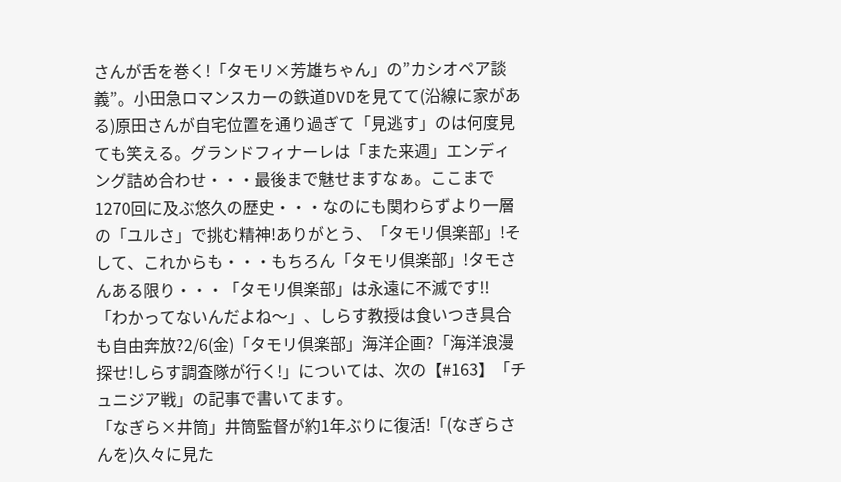さんが舌を巻く!「タモリ×芳雄ちゃん」の”カシオペア談義”。小田急ロマンスカーの鉄道DVDを見てて(沿線に家がある)原田さんが自宅位置を通り過ぎて「見逃す」のは何度見ても笑える。グランドフィナーレは「また来週」エンディング詰め合わせ・・・最後まで魅せますなぁ。ここまで1270回に及ぶ悠久の歴史・・・なのにも関わらずより一層の「ユルさ」で挑む精神!ありがとう、「タモリ倶楽部」!そして、これからも・・・もちろん「タモリ倶楽部」!タモさんある限り・・・「タモリ倶楽部」は永遠に不滅です!!
「わかってないんだよね〜」、しらす教授は食いつき具合も自由奔放?2/6(金)「タモリ倶楽部」海洋企画?「海洋浪漫 探せ!しらす調査隊が行く!」については、次の【#163】「チュニジア戦」の記事で書いてます。
「なぎら×井筒」井筒監督が約1年ぶりに復活!「(なぎらさんを)久々に見た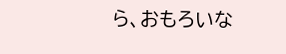ら、おもろいな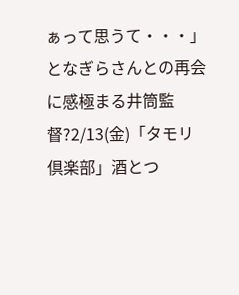ぁって思うて・・・」となぎらさんとの再会に感極まる井筒監督?2/13(金)「タモリ倶楽部」酒とつ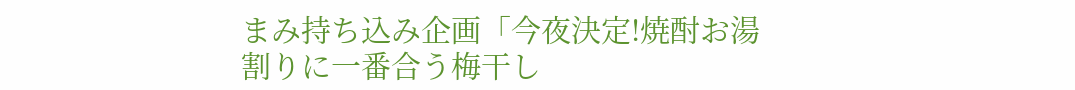まみ持ち込み企画「今夜決定!焼酎お湯割りに一番合う梅干し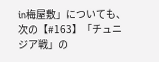in梅屋敷」についても、次の【#163】「チュニジア戦」の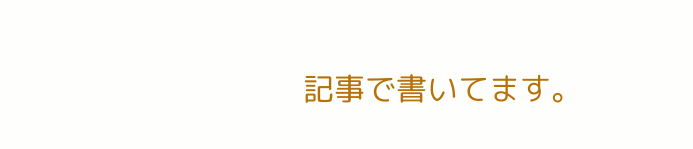記事で書いてます。